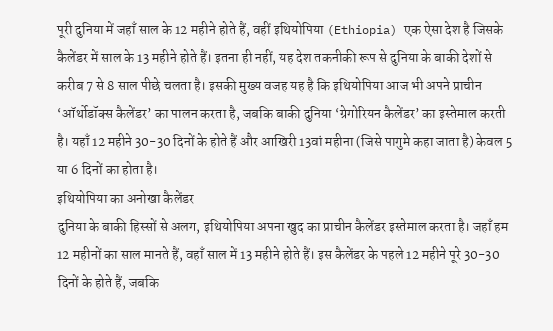पूरी दुनिया में जहाँ साल के 12 महीने होते हैं, वहीं इथियोपिया (Ethiopia) एक ऐसा देश है जिसके कैलेंडर में साल के 13 महीने होते हैं। इतना ही नहीं, यह देश तकनीकी रूप से दुनिया के बाकी देशों से करीब 7 से 8 साल पीछे चलता है। इसकी मुख्य वजह यह है कि इथियोपिया आज भी अपने प्राचीन ‘ऑर्थोडॉक्स कैलेंडर’ का पालन करता है, जबकि बाकी दुनिया ‘ग्रेगोरियन कैलेंडर’ का इस्तेमाल करती है। यहाँ 12 महीने 30-30 दिनों के होते हैं और आखिरी 13वां महीना (जिसे पागुमे कहा जाता है) केवल 5 या 6 दिनों का होता है।
इथियोपिया का अनोखा कैलेंडर
दुनिया के बाकी हिस्सों से अलग, इथियोपिया अपना खुद का प्राचीन कैलेंडर इस्तेमाल करता है। जहाँ हम 12 महीनों का साल मानते हैं, वहाँ साल में 13 महीने होते हैं। इस कैलेंडर के पहले 12 महीने पूरे 30-30 दिनों के होते हैं, जबकि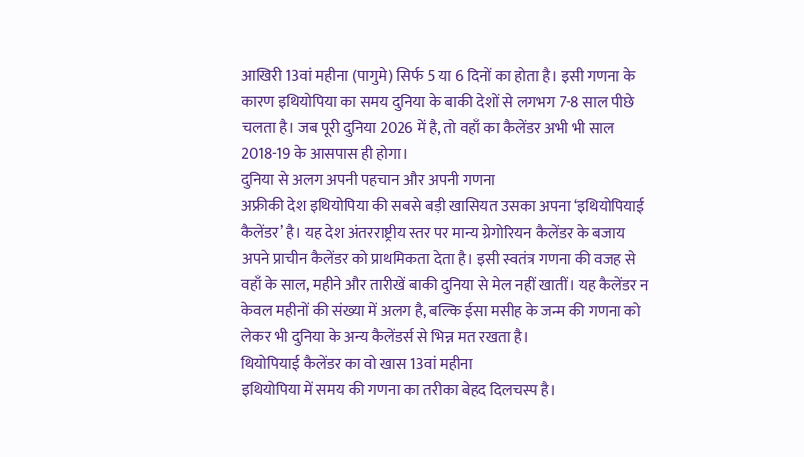आखिरी 13वां महीना (पागुमे) सिर्फ 5 या 6 दिनों का होता है। इसी गणना के कारण इथियोपिया का समय दुनिया के बाकी देशों से लगभग 7-8 साल पीछे चलता है। जब पूरी दुनिया 2026 में है, तो वहाँ का कैलेंडर अभी भी साल 2018-19 के आसपास ही होगा।
दुनिया से अलग अपनी पहचान और अपनी गणना
अफ्रीकी देश इथियोपिया की सबसे बड़ी खासियत उसका अपना ‘इथियोपियाई कैलेंडर’ है। यह देश अंतरराष्ट्रीय स्तर पर मान्य ग्रेगोरियन कैलेंडर के बजाय अपने प्राचीन कैलेंडर को प्राथमिकता देता है। इसी स्वतंत्र गणना की वजह से वहाँ के साल, महीने और तारीखें बाकी दुनिया से मेल नहीं खातीं। यह कैलेंडर न केवल महीनों की संख्या में अलग है, बल्कि ईसा मसीह के जन्म की गणना को लेकर भी दुनिया के अन्य कैलेंडर्स से भिन्न मत रखता है।
थियोपियाई कैलेंडर का वो खास 13वां महीना
इथियोपिया में समय की गणना का तरीका बेहद दिलचस्प है।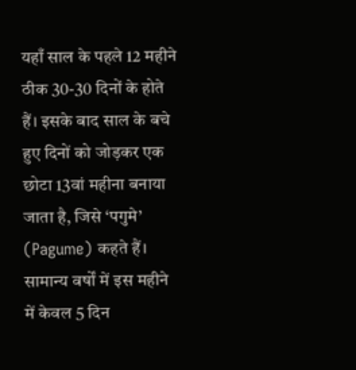यहाँ साल के पहले 12 महीने ठीक 30-30 दिनों के होते हैं। इसके बाद साल के बचे हुए दिनों को जोड़कर एक छोटा 13वां महीना बनाया जाता है, जिसे ‘पगुमे’ (Pagume) कहते हैं। सामान्य वर्षों में इस महीने में केवल 5 दिन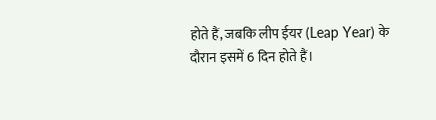होते हैं, जबकि लीप ईयर (Leap Year) के दौरान इसमें 6 दिन होते हैं।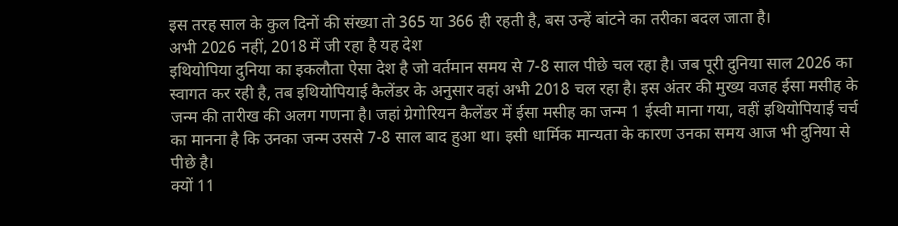इस तरह साल के कुल दिनों की संख्या तो 365 या 366 ही रहती है, बस उन्हें बांटने का तरीका बदल जाता है।
अभी 2026 नहीं, 2018 में जी रहा है यह देश
इथियोपिया दुनिया का इकलौता ऐसा देश है जो वर्तमान समय से 7-8 साल पीछे चल रहा है। जब पूरी दुनिया साल 2026 का स्वागत कर रही है, तब इथियोपियाई कैलेंडर के अनुसार वहां अभी 2018 चल रहा है। इस अंतर की मुख्य वजह ईसा मसीह के जन्म की तारीख की अलग गणना है। जहां ग्रेगोरियन कैलेंडर में ईसा मसीह का जन्म 1 ईस्वी माना गया, वहीं इथियोपियाई चर्च का मानना है कि उनका जन्म उससे 7-8 साल बाद हुआ था। इसी धार्मिक मान्यता के कारण उनका समय आज भी दुनिया से पीछे है।
क्यों 11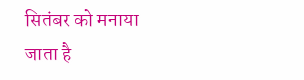सितंबर को मनाया जाता है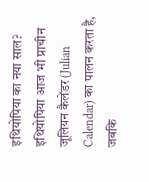इथियोपिया का नया साल?
इथियोपिया आज भी प्राचीन जूलियन कैलेंडर (Julian Calendar) का पालन करता है, जबकि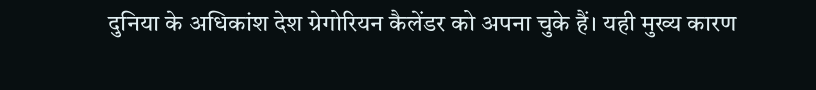दुनिया के अधिकांश देश ग्रेगोरियन कैलेंडर को अपना चुके हैं। यही मुख्य कारण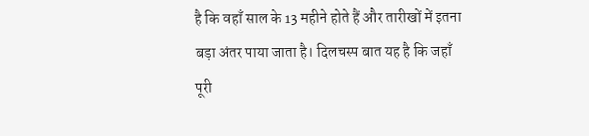है कि वहाँ साल के 13 महीने होते हैं और तारीखों में इतना बड़ा अंतर पाया जाता है। दिलचस्प बात यह है कि जहाँ पूरी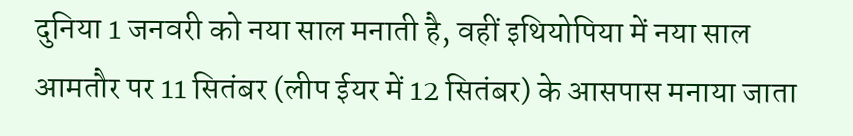दुनिया 1 जनवरी को नया साल मनाती है, वहीं इथियोपिया में नया साल आमतौर पर 11 सितंबर (लीप ईयर में 12 सितंबर) के आसपास मनाया जाता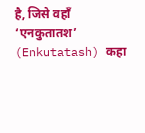है, जिसे वहाँ ‘एनकुतातश’ (Enkutatash) कहा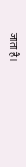जाता है।